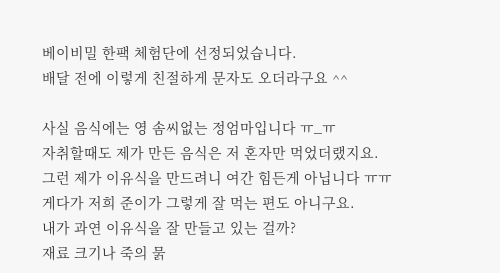베이비밀 한팩 체험단에 선정되었습니다.
배달 전에 이렇게 친절하게 문자도 오더라구요 ^^

사실 음식에는 영 솜씨없는 정엄마입니다 ㅠ_ㅠ
자취할때도 제가 만든 음식은 저 혼자만 먹었더랬지요.
그런 제가 이유식을 만드려니 여간 힘든게 아닙니다 ㅠㅠ
게다가 저희 준이가 그렇게 잘 먹는 편도 아니구요.
내가 과연 이유식을 잘 만들고 있는 걸까?
재료 크기나 죽의 묽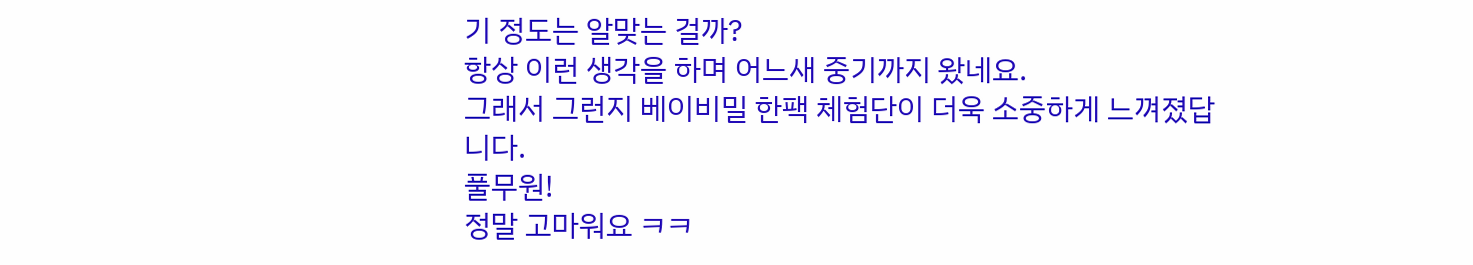기 정도는 알맞는 걸까?
항상 이런 생각을 하며 어느새 중기까지 왔네요.
그래서 그런지 베이비밀 한팩 체험단이 더욱 소중하게 느껴졌답니다.
풀무원!
정말 고마워요 ㅋㅋ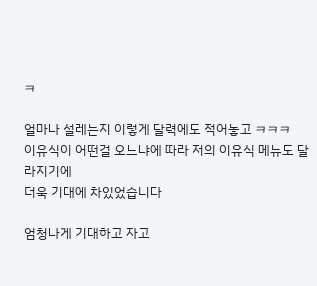ㅋ

얼마나 설레는지 이렇게 달력에도 적어놓고 ㅋㅋㅋ
이유식이 어떤걸 오느냐에 따라 저의 이유식 메뉴도 달라지기에
더욱 기대에 차있었습니다

엄청나게 기대하고 자고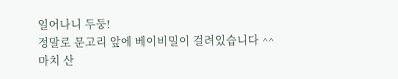일어나니 두둥!
정말로 문고리 앞에 베이비밀이 걸려있습니다 ^^
마치 산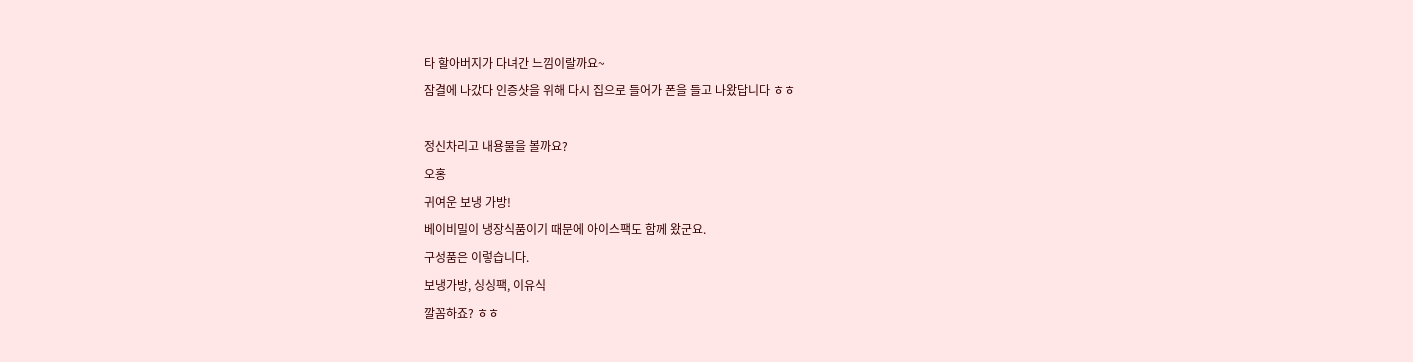타 할아버지가 다녀간 느낌이랄까요~
잠결에 나갔다 인증샷을 위해 다시 집으로 들어가 폰을 들고 나왔답니다 ㅎㅎ

정신차리고 내용물을 볼까요?
오홍
귀여운 보냉 가방!
베이비밀이 냉장식품이기 때문에 아이스팩도 함께 왔군요.
구성품은 이렇습니다.
보냉가방, 싱싱팩, 이유식
깔꼼하죠? ㅎㅎ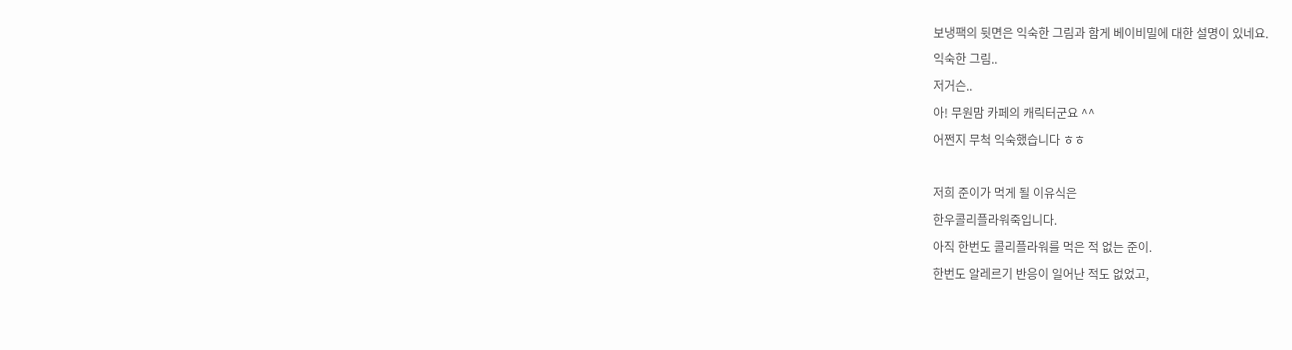보냉팩의 뒷면은 익숙한 그림과 함게 베이비밀에 대한 설명이 있네요.
익숙한 그림..
저거슨..
아! 무원맘 카페의 캐릭터군요 ^^
어쩐지 무척 익숙했습니다 ㅎㅎ

저희 준이가 먹게 될 이유식은
한우콜리플라워죽입니다.
아직 한번도 콜리플라워를 먹은 적 없는 준이.
한번도 알레르기 반응이 일어난 적도 없었고,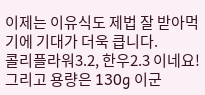이제는 이유식도 제법 잘 받아먹기에 기대가 더욱 큽니다.
콜리플라워3.2, 한우2.3 이네요!
그리고 용량은 130g 이군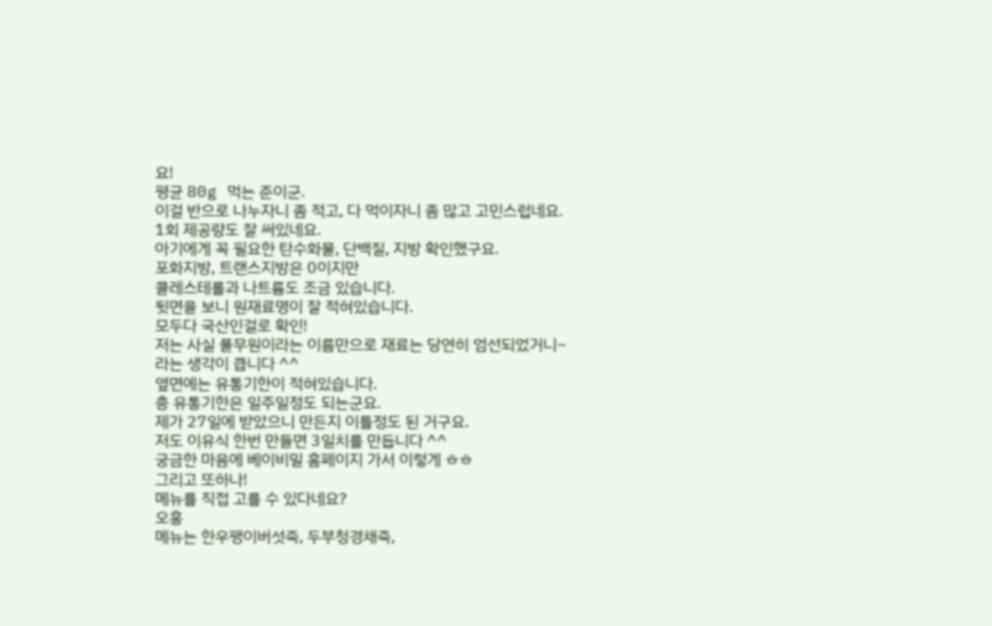요!
평균 80g 먹는 준이군.
이걸 반으로 나누자니 좀 적고, 다 먹이자니 좀 많고 고민스럽네요.
1회 제공량도 잘 써있네요.
아기에게 꼭 필요한 탄수화물, 단백질, 지방 확인했구요.
포화지방, 트랜스지방은 0이지만
콜레스테롤과 나트륨도 조금 있습니다.
뒷면을 보니 원재료명이 잘 적혀있습니다.
모두다 국산인걸로 확인!
저는 사실 풀무원이라는 이름만으로 재료는 당연히 엄선되었거니~
라는 생각이 큽니다 ^^
옆면에는 유통기한이 적혀있습니다.
총 유통기한은 일주일정도 되는군요.
제가 27일에 받았으니 만든지 이틀정도 된 거구요.
저도 이유식 한번 만들면 3일치를 만듭니다 ^^
궁금한 마음에 베이비밀 홈페이지 가서 이렇게 ㅎㅎ
그리고 또하나!
메뉴를 직접 고를 수 있다네요?
오홍
메뉴는 한우팽이버섯죽, 두부청경채죽,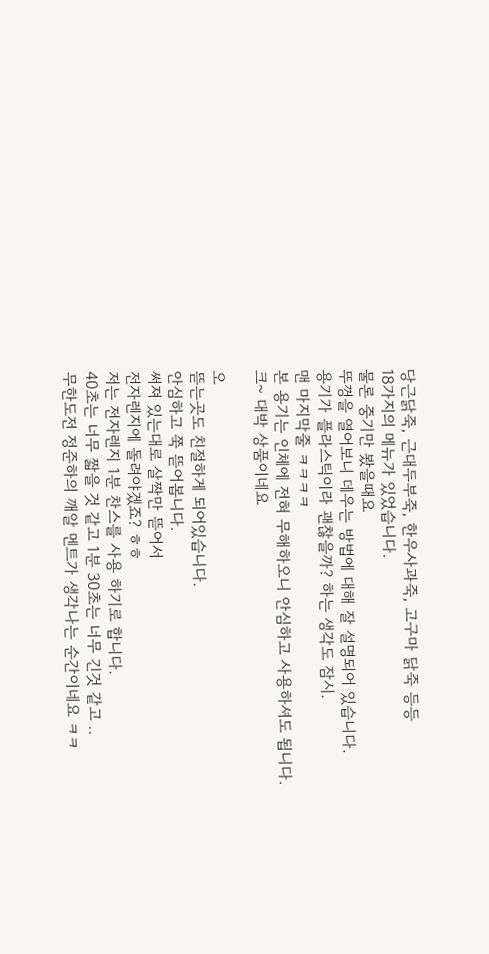당근닭죽, 근대두부죽, 한우사과죽, 고구마 닭죽 등등
18가지의 메뉴가 있었습니다.
물론 중기만 봤을때요
뚜껑을 열어보니 데우는 방법에 대해 잘 설명되어 있습니다.
용기가 플라스틱이라 괜찮을까? 하는 생각도 잠시.
맨 마지막줄 ㅋㅋㅋㅋ
본 용기는 인체에 전혀 무해하오니 안심하고 사용하셔도 됩니다.
크~ 대박 상품이네요

오
뜯는곳도 친절하게 되어있습니다.
안심하고 쭉 뜯어봅니다.
써져 있는대로 살짝만 뜯어서
전자렌지에 돌려야겠죠? ㅎㅎ
저는 전자렌지 1분 찬스를 사용 하기로 합니다.
40초는 너무 짧을 것 같고 1분 30초는 너무 긴것 같고 ..
무한도전 정준하의 깨알 멘트가 생각나는 순간이네요 ㅋㅋ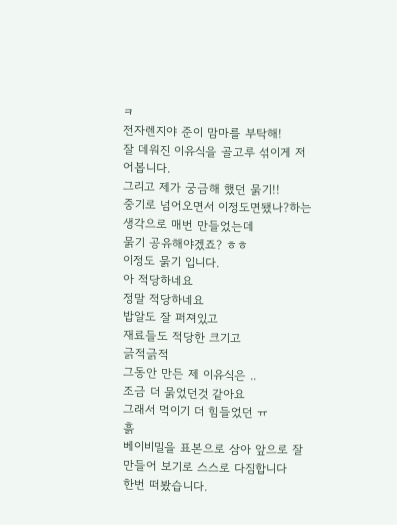ㅋ
전자렌지야 준이 맘마를 부탁해!
잘 데워진 이유식을 골고루 섞이게 저어봅니다.
그리고 제가 궁금해 했던 묽기!!
중기로 넘어오면서 이정도면됐나?하는 생각으로 매번 만들었는데
묽기 공유해야겠죠? ㅎㅎ
이정도 묽기 입니다.
아 적당하네요
정말 적당하네요
밥알도 잘 퍼져있고
재료들도 적당한 크기고
긁적긁적
그동안 만든 제 이유식은 ..
조금 더 묽었던것 같아요
그래서 먹이기 더 힘들었던 ㅠ
흙
베이비밀을 표본으로 삼아 앞으로 잘 만들어 보기로 스스로 다짐합니다
한번 떠봤습니다.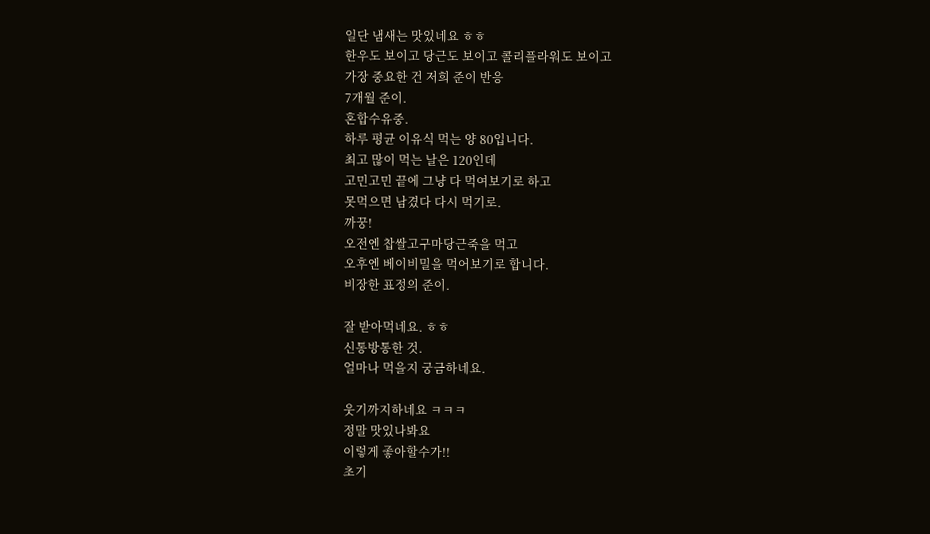일단 냄새는 맛있네요 ㅎㅎ
한우도 보이고 당근도 보이고 콜리플라워도 보이고
가장 중요한 건 저희 준이 반응
7개월 준이.
혼합수유중.
하루 평균 이유식 먹는 양 80입니다.
최고 많이 먹는 날은 120인데
고민고민 끝에 그냥 다 먹여보기로 하고
못먹으면 남겼다 다시 먹기로.
까꿍!
오전엔 찹쌀고구마당근죽을 먹고
오후엔 베이비밀을 먹어보기로 합니다.
비장한 표정의 준이.

잘 받아먹네요. ㅎㅎ
신통방통한 것.
얼마나 먹을지 궁금하네요.

웃기까지하네요 ㅋㅋㅋ
정말 맛있나봐요
이렇게 좋아할수가!!
초기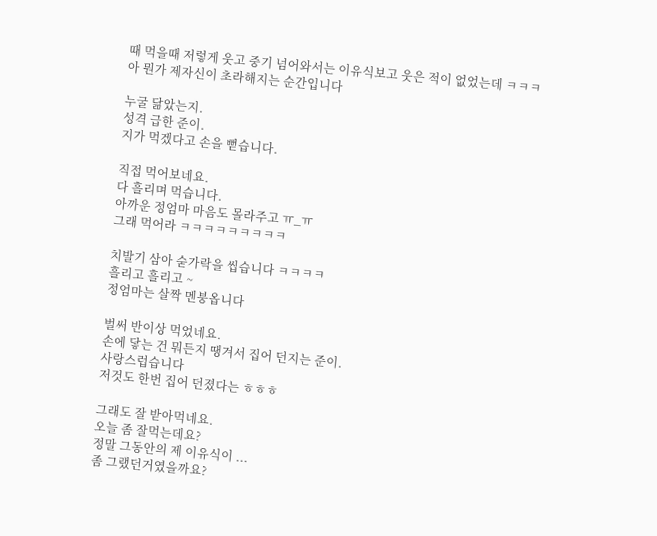때 먹을때 저렇게 웃고 중기 넘어와서는 이유식보고 웃은 적이 없었는데 ㅋㅋㅋ
아 뭔가 제자신이 초라해지는 순간입니다

누굴 닮았는지.
성격 급한 준이.
지가 먹겠다고 손을 뻗습니다.

직접 먹어보네요.
다 흘리며 먹습니다.
아까운 정엄마 마음도 몰라주고 ㅠ_ㅠ
그래 먹어라 ㅋㅋㅋㅋㅋㅋㅋㅋㅋ

치발기 삼아 숟가락을 씹습니다 ㅋㅋㅋㅋ
흘리고 흘리고 ~
정엄마는 살짝 멘붕옵니다

벌써 반이상 먹었네요.
손에 닿는 건 뭐든지 땡겨서 집어 던지는 준이.
사랑스럽습니다
저것도 한번 집어 던졌다는 ㅎㅎㅎ

그래도 잘 받아먹네요.
오늘 좀 잘먹는데요?
정말 그동안의 제 이유식이 ...
좀 그랬던거였을까요?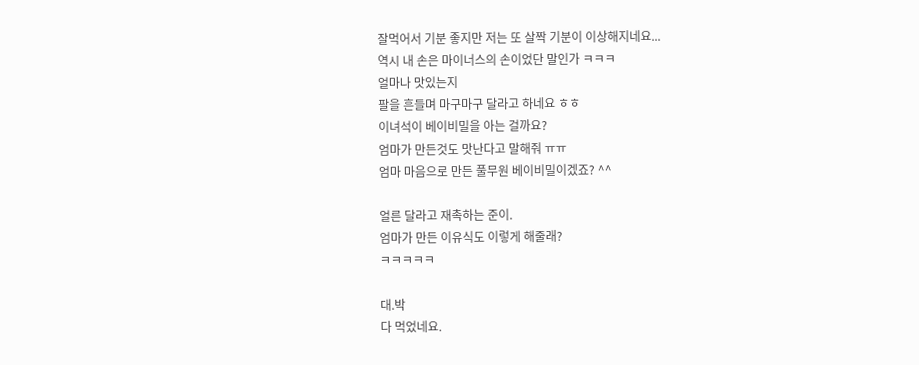잘먹어서 기분 좋지만 저는 또 살짝 기분이 이상해지네요...
역시 내 손은 마이너스의 손이었단 말인가 ㅋㅋㅋ
얼마나 맛있는지
팔을 흔들며 마구마구 달라고 하네요 ㅎㅎ
이녀석이 베이비밀을 아는 걸까요?
엄마가 만든것도 맛난다고 말해줘 ㅠㅠ
엄마 마음으로 만든 풀무원 베이비밀이겠죠? ^^

얼른 달라고 재촉하는 준이.
엄마가 만든 이유식도 이렇게 해줄래?
ㅋㅋㅋㅋㅋ

대.박
다 먹었네요.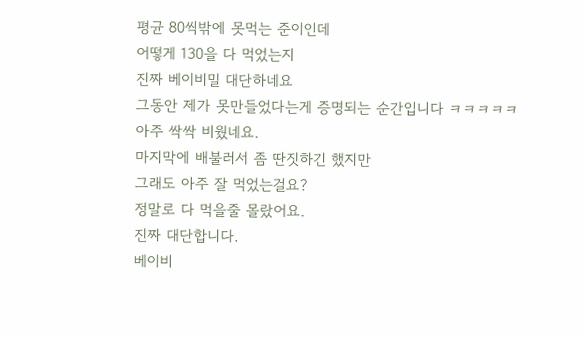평균 80씩밖에 못먹는 준이인데
어떻게 130을 다 먹었는지
진짜 베이비밀 대단하네요
그동안 제가 못만들었다는게 증명되는 순간입니다 ㅋㅋㅋㅋㅋ
아주 싹싹 비웠네요.
마지막에 배불러서 좀 딴짓하긴 했지만
그래도 아주 잘 먹었는걸요?
정말로 다 먹을줄 몰랐어요.
진짜 대단합니다.
베이비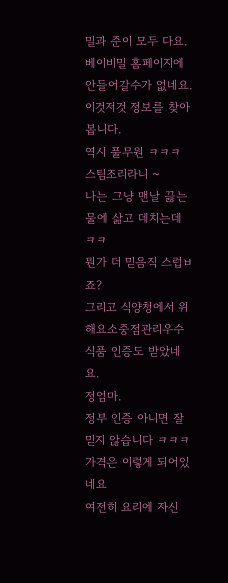밀과 준이 모두 다요.
베이비밀 홈페이지에 안들어갈수가 없네요.
이것저것 정보를 찾아봅니다.
역시 풀무원 ㅋㅋㅋ
스팀조리라니 ~
나는 그냥 맨날 끓는 물에 삶고 데치는데 ㅋㅋ
뭔가 더 믿음직 스럽ㅂ죠?
그리고 식양청에서 위해요소중점관리우수식품 인증도 받았네요.
정엄마.
정부 인증 아니면 잘 믿지 않습니다 ㅋㅋㅋ
가격은 이렇게 되어있네요
여전히 요리에 자신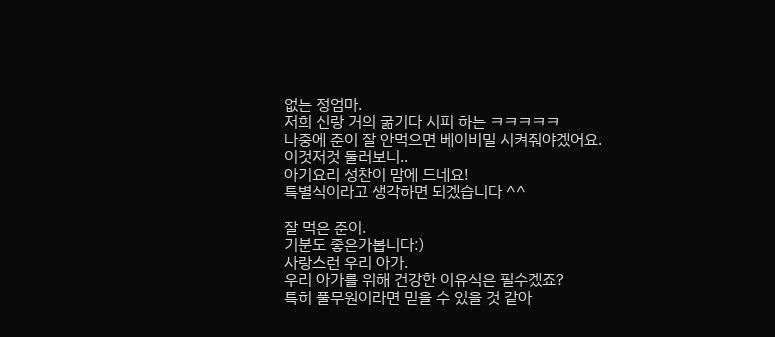없는 정엄마.
저희 신랑 거의 굶기다 시피 하는 ㅋㅋㅋㅋㅋ
나중에 준이 잘 안먹으면 베이비밀 시켜줘야겠어요.
이것저것 둘러보니..
아기요리 성찬이 맘에 드네요!
특별식이라고 생각하면 되겠습니다 ^^

잘 먹은 준이.
기분도 좋은가봅니다:)
사랑스런 우리 아가.
우리 아가를 위해 건강한 이유식은 필수겠죠?
특히 풀무원이라면 믿을 수 있을 것 같아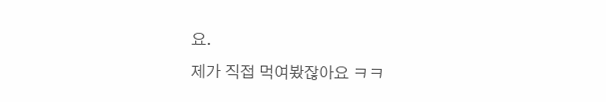요.
제가 직접 먹여봤잖아요 ㅋㅋ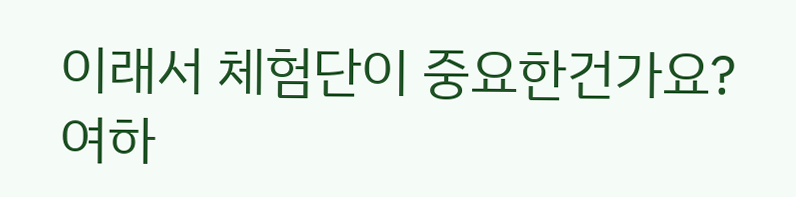이래서 체험단이 중요한건가요?
여하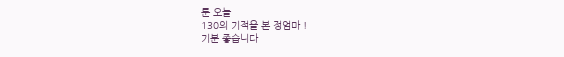툰 오늘
130의 기적을 본 정엄마 !
기분 좋습니다